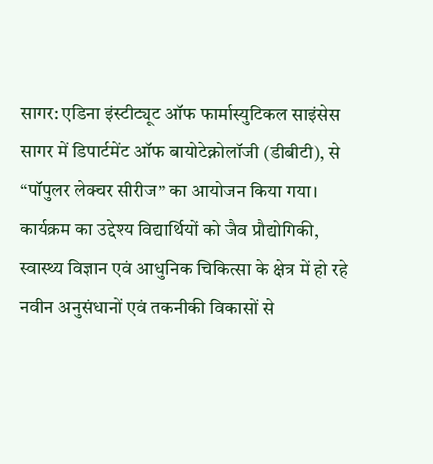सागर: एडिना इंस्टीट्यूट ऑफ फार्मास्युटिकल साइंसेस सागर में डिपार्टमेंट ऑफ बायोटेक्नोलॉजी (डीबीटी), से “पॉपुलर लेक्चर सीरीज” का आयोजन किया गया। कार्यक्रम का उद्देश्य विद्यार्थियों को जैव प्रौद्योगिकी, स्वास्थ्य विज्ञान एवं आधुनिक चिकित्सा के क्षेत्र में हो रहे नवीन अनुसंधानों एवं तकनीकी विकासों से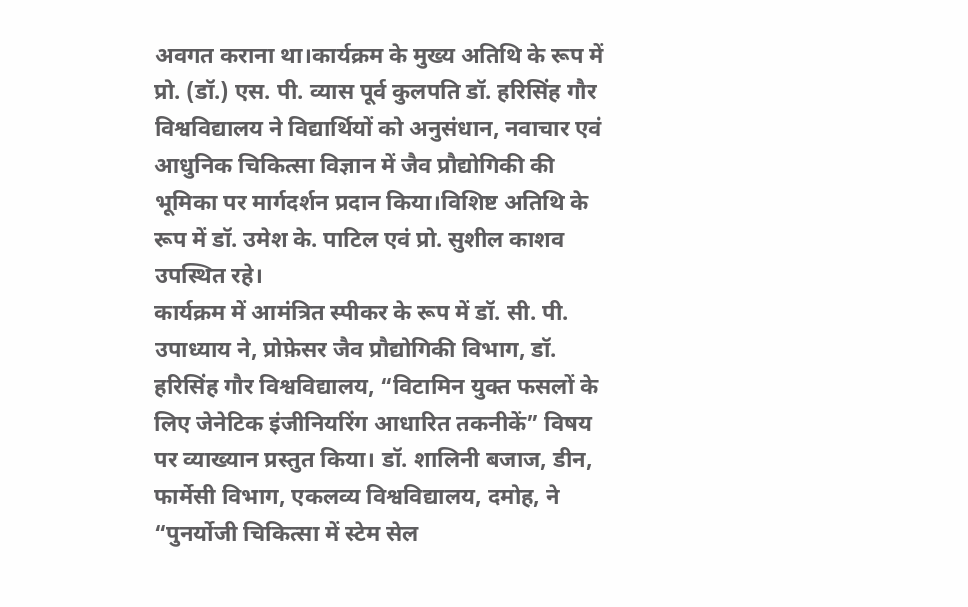अवगत कराना था।कार्यक्रम के मुख्य अतिथि के रूप में प्रो. (डॉ.) एस. पी. व्यास पूर्व कुलपति डॉ. हरिसिंह गौर विश्वविद्यालय ने विद्यार्थियों को अनुसंधान, नवाचार एवं आधुनिक चिकित्सा विज्ञान में जैव प्रौद्योगिकी की भूमिका पर मार्गदर्शन प्रदान किया।विशिष्ट अतिथि के रूप में डॉ. उमेश के. पाटिल एवं प्रो. सुशील काशव उपस्थित रहे।
कार्यक्रम में आमंत्रित स्पीकर के रूप में डॉ. सी. पी. उपाध्याय ने, प्रोफ़ेसर जैव प्रौद्योगिकी विभाग, डॉ. हरिसिंह गौर विश्वविद्यालय, “विटामिन युक्त फसलों के लिए जेनेटिक इंजीनियरिंग आधारित तकनीकें” विषय पर व्याख्यान प्रस्तुत किया। डॉ. शालिनी बजाज, डीन, फार्मेसी विभाग, एकलव्य विश्वविद्यालय, दमोह, ने “पुनर्योजी चिकित्सा में स्टेम सेल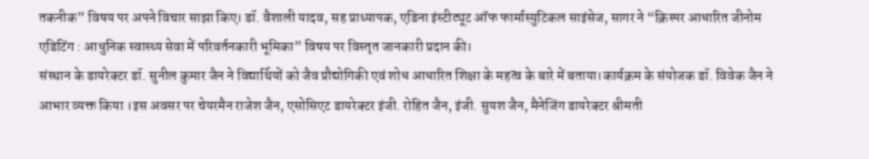तकनीक” विषय पर अपने विचार साझा किए। डॉ. वैशाली यादव, सह प्राध्यापक, एडिना इंस्टीट्यूट ऑफ फार्मास्युटिकल साइंसेज, सागर ने “क्रिस्पर आधारित जीनोम एडिटिंग : आधुनिक स्वास्थ्य सेवा में परिवर्तनकारी भूमिका” विषय पर विस्तृत जानकारी प्रदान की।
संस्थान के डायरेक्टर डॉ. सुनील कुमार जैन ने विद्यार्थियों को जैव प्रौद्योगिकी एवं शोध आधारित शिक्षा के महत्व के बारे में बताया।कार्यक्रम के संयोजक डॉ. विवेक जैन ने आभार व्यक्त किया ।इस अवसर पर चेयरमैन राजेश जैन, एसोसिएट डायरेक्टर इंजी. रोहित जैन, इंजी. सुयश जैन, मैनेजिंग डायरेक्टर श्रीमती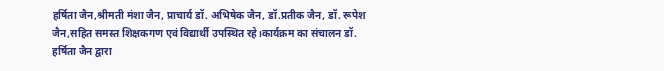हर्षिता जैन,श्रीमती मंशा जैन, प्राचार्य डॉ. अभिषेक जैन, डॉ.प्रतीक जैन, डॉ. रूपेश जैन,सहित समस्त शिक्षकगण एवं विद्यार्थी उपस्थित रहे।कार्यक्रम का संचालन डॉ. हर्षिता जैन द्वारा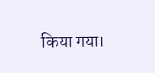किया गया।